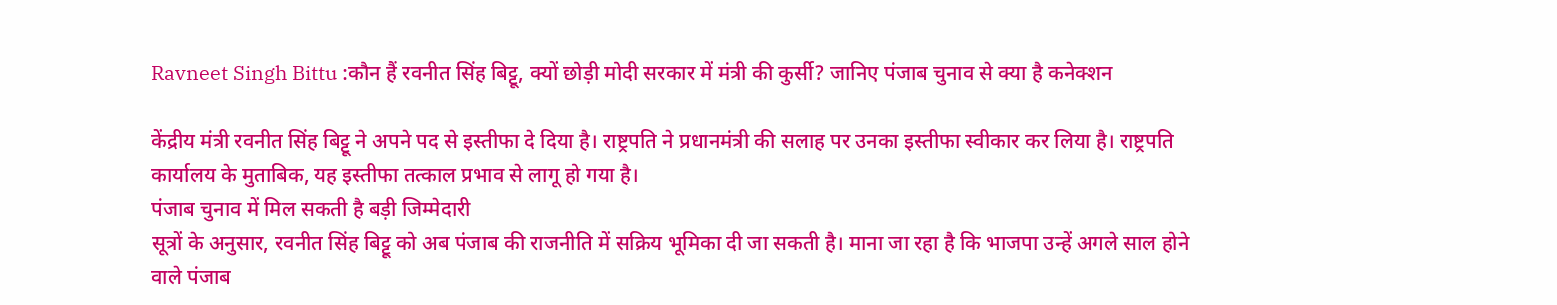Ravneet Singh Bittu :कौन हैं रवनीत सिंह बिट्टू, क्यों छोड़ी मोदी सरकार में मंत्री की कुर्सी? जानिए पंजाब चुनाव से क्या है कनेक्शन

केंद्रीय मंत्री रवनीत सिंह बिट्टू ने अपने पद से इस्तीफा दे दिया है। राष्ट्रपति ने प्रधानमंत्री की सलाह पर उनका इस्तीफा स्वीकार कर लिया है। राष्ट्रपति कार्यालय के मुताबिक, यह इस्तीफा तत्काल प्रभाव से लागू हो गया है।
पंजाब चुनाव में मिल सकती है बड़ी जिम्मेदारी
सूत्रों के अनुसार, रवनीत सिंह बिट्टू को अब पंजाब की राजनीति में सक्रिय भूमिका दी जा सकती है। माना जा रहा है कि भाजपा उन्हें अगले साल होने वाले पंजाब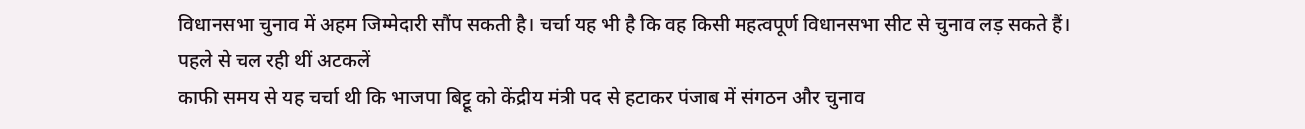विधानसभा चुनाव में अहम जिम्मेदारी सौंप सकती है। चर्चा यह भी है कि वह किसी महत्वपूर्ण विधानसभा सीट से चुनाव लड़ सकते हैं।
पहले से चल रही थीं अटकलें
काफी समय से यह चर्चा थी कि भाजपा बिट्टू को केंद्रीय मंत्री पद से हटाकर पंजाब में संगठन और चुनाव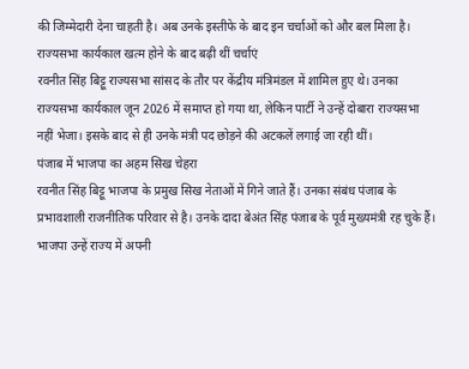की जिम्मेदारी देना चाहती है। अब उनके इस्तीफे के बाद इन चर्चाओं को और बल मिला है।
राज्यसभा कार्यकाल खत्म होने के बाद बढ़ी थीं चर्चाएं
रवनीत सिंह बिट्टू राज्यसभा सांसद के तौर पर केंद्रीय मंत्रिमंडल में शामिल हुए थे। उनका राज्यसभा कार्यकाल जून 2026 में समाप्त हो गया था, लेकिन पार्टी ने उन्हें दोबारा राज्यसभा नहीं भेजा। इसके बाद से ही उनके मंत्री पद छोड़ने की अटकलें लगाई जा रही थीं।
पंजाब में भाजपा का अहम सिख चेहरा
रवनीत सिंह बिट्टू भाजपा के प्रमुख सिख नेताओं में गिने जाते हैं। उनका संबंध पंजाब के प्रभावशाली राजनीतिक परिवार से है। उनके दादा बेअंत सिंह पंजाब के पूर्व मुख्यमंत्री रह चुके हैं। भाजपा उन्हें राज्य में अपनी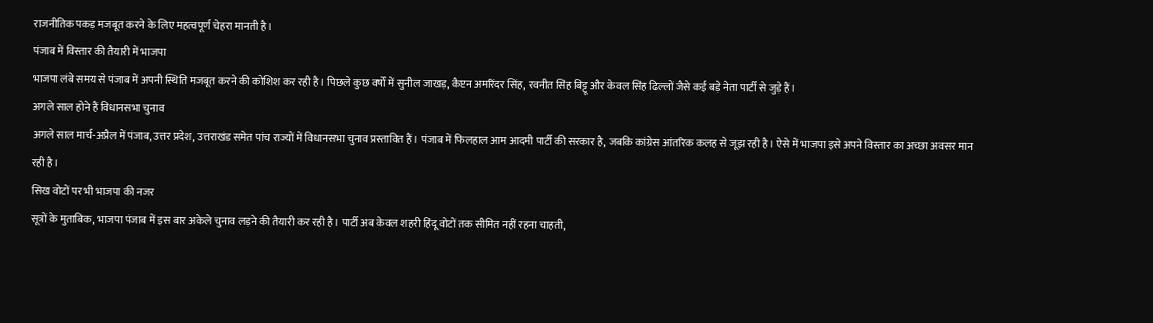राजनीतिक पकड़ मजबूत करने के लिए महत्वपूर्ण चेहरा मानती है।
पंजाब में विस्तार की तैयारी में भाजपा
भाजपा लंबे समय से पंजाब में अपनी स्थिति मजबूत करने की कोशिश कर रही है। पिछले कुछ वर्षों में सुनील जाखड़, कैप्टन अमरिंदर सिंह, रवनीत सिंह बिट्टू और केवल सिंह ढिल्लों जैसे कई बड़े नेता पार्टी से जुड़े हैं।
अगले साल होने हैं विधानसभा चुनाव
अगले साल मार्च-अप्रैल में पंजाब, उत्तर प्रदेश, उत्तराखंड समेत पांच राज्यों में विधानसभा चुनाव प्रस्तावित हैं। पंजाब में फिलहाल आम आदमी पार्टी की सरकार है, जबकि कांग्रेस आंतरिक कलह से जूझ रही है। ऐसे में भाजपा इसे अपने विस्तार का अच्छा अवसर मान रही है।
सिख वोटों पर भी भाजपा की नजर
सूत्रों के मुताबिक, भाजपा पंजाब में इस बार अकेले चुनाव लड़ने की तैयारी कर रही है। पार्टी अब केवल शहरी हिंदू वोटों तक सीमित नहीं रहना चाहती,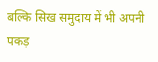बल्कि सिख समुदाय में भी अपनी पकड़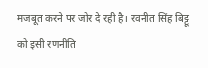मजबूत करने पर जोर दे रही है। रवनीत सिंह बिट्टू को इसी रणनीति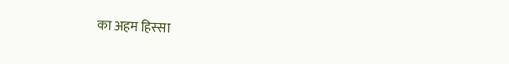का अहम हिस्सा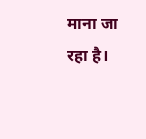माना जा रहा है।